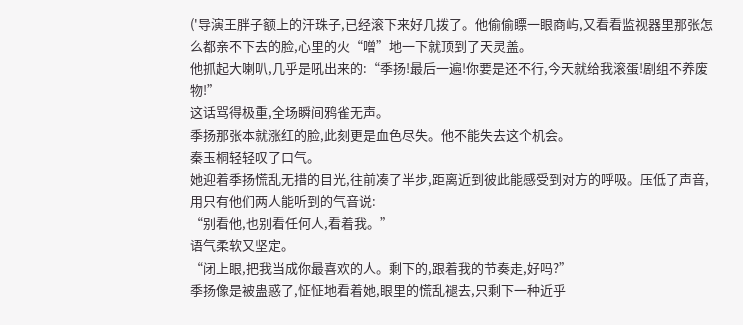('导演王胖子额上的汗珠子,已经滚下来好几拨了。他偷偷瞟一眼商屿,又看看监视器里那张怎么都亲不下去的脸,心里的火“噌”地一下就顶到了天灵盖。
他抓起大喇叭,几乎是吼出来的:“季扬!最后一遍!你要是还不行,今天就给我滚蛋!剧组不养废物!”
这话骂得极重,全场瞬间鸦雀无声。
季扬那张本就涨红的脸,此刻更是血色尽失。他不能失去这个机会。
秦玉桐轻轻叹了口气。
她迎着季扬慌乱无措的目光,往前凑了半步,距离近到彼此能感受到对方的呼吸。压低了声音,用只有他们两人能听到的气音说:
“别看他,也别看任何人,看着我。”
语气柔软又坚定。
“闭上眼,把我当成你最喜欢的人。剩下的,跟着我的节奏走,好吗?”
季扬像是被蛊惑了,怔怔地看着她,眼里的慌乱褪去,只剩下一种近乎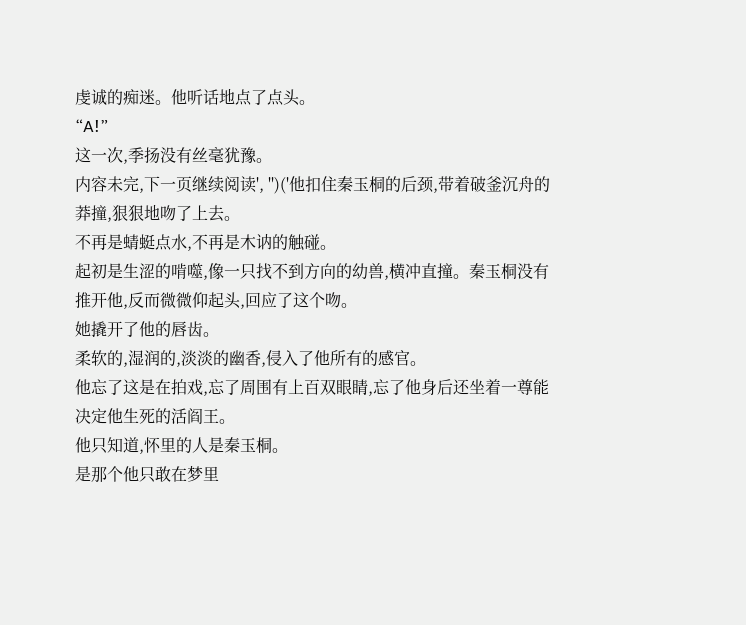虔诚的痴迷。他听话地点了点头。
“A!”
这一次,季扬没有丝毫犹豫。
内容未完,下一页继续阅读', '')('他扣住秦玉桐的后颈,带着破釜沉舟的莽撞,狠狠地吻了上去。
不再是蜻蜓点水,不再是木讷的触碰。
起初是生涩的啃噬,像一只找不到方向的幼兽,横冲直撞。秦玉桐没有推开他,反而微微仰起头,回应了这个吻。
她撬开了他的唇齿。
柔软的,湿润的,淡淡的幽香,侵入了他所有的感官。
他忘了这是在拍戏,忘了周围有上百双眼睛,忘了他身后还坐着一尊能决定他生死的活阎王。
他只知道,怀里的人是秦玉桐。
是那个他只敢在梦里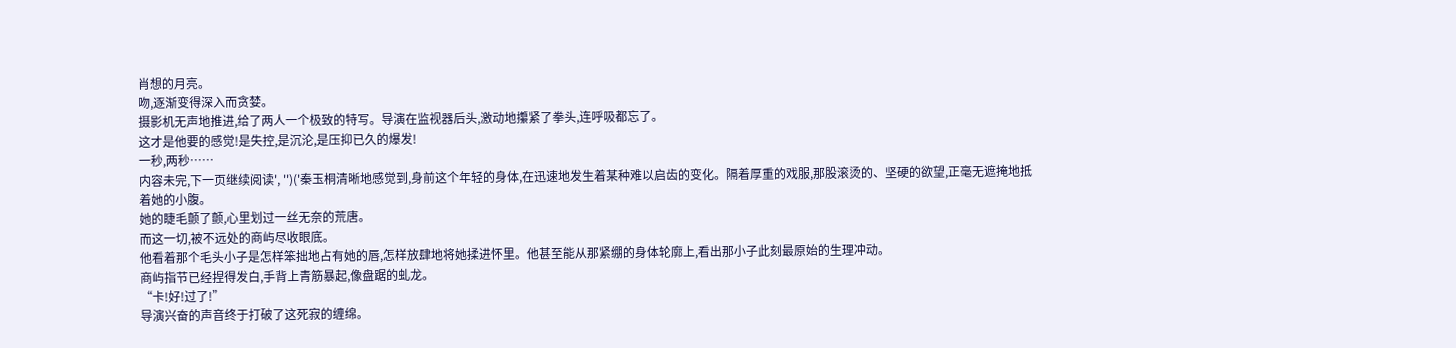肖想的月亮。
吻,逐渐变得深入而贪婪。
摄影机无声地推进,给了两人一个极致的特写。导演在监视器后头,激动地攥紧了拳头,连呼吸都忘了。
这才是他要的感觉!是失控,是沉沦,是压抑已久的爆发!
一秒,两秒……
内容未完,下一页继续阅读', '')('秦玉桐清晰地感觉到,身前这个年轻的身体,在迅速地发生着某种难以启齿的变化。隔着厚重的戏服,那股滚烫的、坚硬的欲望,正毫无遮掩地抵着她的小腹。
她的睫毛颤了颤,心里划过一丝无奈的荒唐。
而这一切,被不远处的商屿尽收眼底。
他看着那个毛头小子是怎样笨拙地占有她的唇,怎样放肆地将她揉进怀里。他甚至能从那紧绷的身体轮廓上,看出那小子此刻最原始的生理冲动。
商屿指节已经捏得发白,手背上青筋暴起,像盘踞的虬龙。
“卡!好!过了!”
导演兴奋的声音终于打破了这死寂的缠绵。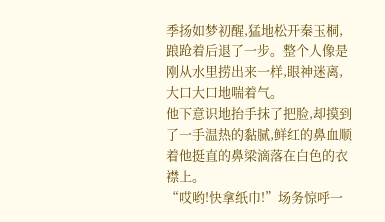季扬如梦初醒,猛地松开秦玉桐,踉跄着后退了一步。整个人像是刚从水里捞出来一样,眼神迷离,大口大口地喘着气。
他下意识地抬手抹了把脸,却摸到了一手温热的黏腻,鲜红的鼻血顺着他挺直的鼻梁滴落在白色的衣襟上。
“哎哟!快拿纸巾!”场务惊呼一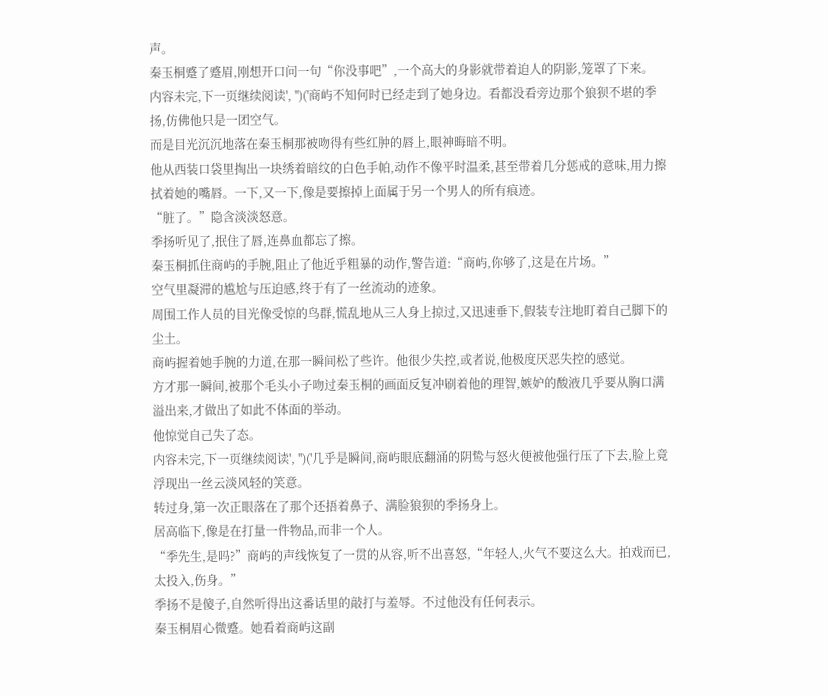声。
秦玉桐蹙了蹙眉,刚想开口问一句“你没事吧”,一个高大的身影就带着迫人的阴影,笼罩了下来。
内容未完,下一页继续阅读', '')('商屿不知何时已经走到了她身边。看都没看旁边那个狼狈不堪的季扬,仿佛他只是一团空气。
而是目光沉沉地落在秦玉桐那被吻得有些红肿的唇上,眼神晦暗不明。
他从西装口袋里掏出一块绣着暗纹的白色手帕,动作不像平时温柔,甚至带着几分惩戒的意味,用力擦拭着她的嘴唇。一下,又一下,像是要擦掉上面属于另一个男人的所有痕迹。
“脏了。”隐含淡淡怒意。
季扬听见了,抿住了唇,连鼻血都忘了擦。
秦玉桐抓住商屿的手腕,阻止了他近乎粗暴的动作,警告道:“商屿,你够了,这是在片场。”
空气里凝滞的尴尬与压迫感,终于有了一丝流动的迹象。
周围工作人员的目光像受惊的鸟群,慌乱地从三人身上掠过,又迅速垂下,假装专注地盯着自己脚下的尘土。
商屿握着她手腕的力道,在那一瞬间松了些许。他很少失控,或者说,他极度厌恶失控的感觉。
方才那一瞬间,被那个毛头小子吻过秦玉桐的画面反复冲刷着他的理智,嫉妒的酸液几乎要从胸口满溢出来,才做出了如此不体面的举动。
他惊觉自己失了态。
内容未完,下一页继续阅读', '')('几乎是瞬间,商屿眼底翻涌的阴鸷与怒火便被他强行压了下去,脸上竟浮现出一丝云淡风轻的笑意。
转过身,第一次正眼落在了那个还捂着鼻子、满脸狼狈的季扬身上。
居高临下,像是在打量一件物品,而非一个人。
“季先生,是吗?”商屿的声线恢复了一贯的从容,听不出喜怒,“年轻人,火气不要这么大。拍戏而已,太投入,伤身。”
季扬不是傻子,自然听得出这番话里的敲打与羞辱。不过他没有任何表示。
秦玉桐眉心微蹙。她看着商屿这副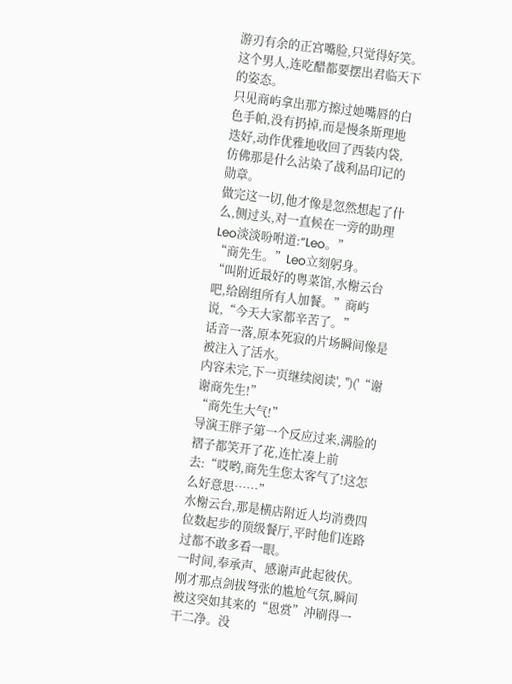游刃有余的正宫嘴脸,只觉得好笑。这个男人,连吃醋都要摆出君临天下的姿态。
只见商屿拿出那方擦过她嘴唇的白色手帕,没有扔掉,而是慢条斯理地迭好,动作优雅地收回了西装内袋,仿佛那是什么沾染了战利品印记的勋章。
做完这一切,他才像是忽然想起了什么,侧过头,对一直候在一旁的助理Leo淡淡吩咐道:“Leo。”
“商先生。”Leo立刻躬身。
“叫附近最好的粤菜馆,水榭云台吧,给剧组所有人加餐。”商屿说,“今天大家都辛苦了。”
话音一落,原本死寂的片场瞬间像是被注入了活水。
内容未完,下一页继续阅读', '')('“谢谢商先生!”
“商先生大气!”
导演王胖子第一个反应过来,满脸的褶子都笑开了花,连忙凑上前去:“哎哟,商先生您太客气了!这怎么好意思……”
水榭云台,那是横店附近人均消费四位数起步的顶级餐厅,平时他们连路过都不敢多看一眼。
一时间,奉承声、感谢声此起彼伏。刚才那点剑拔弩张的尴尬气氛,瞬间被这突如其来的“恩赏”冲刷得一干二净。没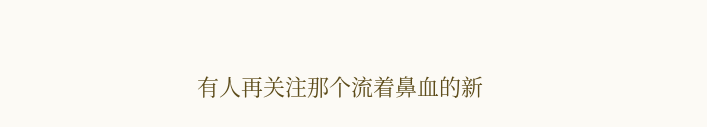有人再关注那个流着鼻血的新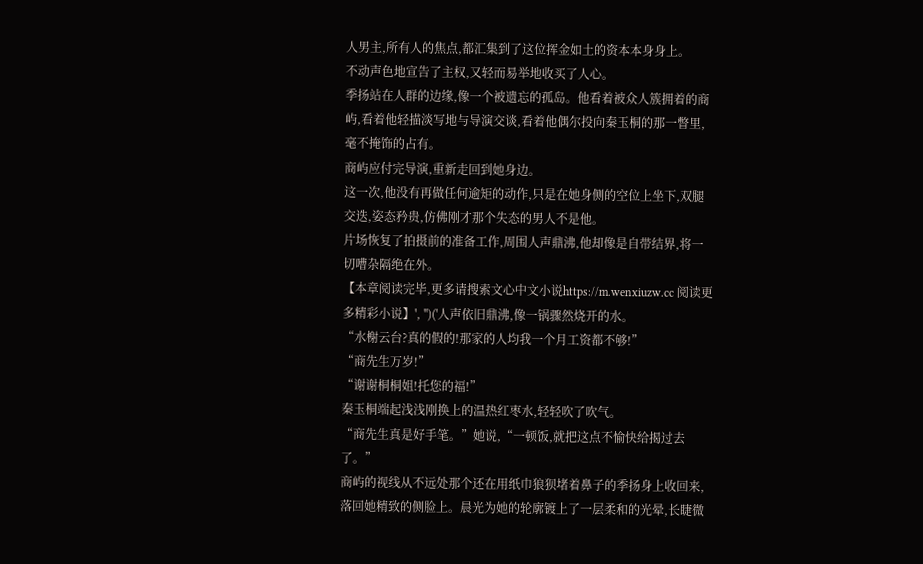人男主,所有人的焦点,都汇集到了这位挥金如土的资本本身身上。
不动声色地宣告了主权,又轻而易举地收买了人心。
季扬站在人群的边缘,像一个被遗忘的孤岛。他看着被众人簇拥着的商屿,看着他轻描淡写地与导演交谈,看着他偶尔投向秦玉桐的那一瞥里,毫不掩饰的占有。
商屿应付完导演,重新走回到她身边。
这一次,他没有再做任何逾矩的动作,只是在她身侧的空位上坐下,双腿交迭,姿态矜贵,仿佛刚才那个失态的男人不是他。
片场恢复了拍摄前的准备工作,周围人声鼎沸,他却像是自带结界,将一切嘈杂隔绝在外。
【本章阅读完毕,更多请搜索文心中文小说https://m.wenxiuzw.cc 阅读更多精彩小说】', '')('人声依旧鼎沸,像一锅骤然烧开的水。
“水榭云台?真的假的!那家的人均我一个月工资都不够!”
“商先生万岁!”
“谢谢桐桐姐!托您的福!”
秦玉桐端起浅浅刚换上的温热红枣水,轻轻吹了吹气。
“商先生真是好手笔。”她说,“一顿饭,就把这点不愉快给揭过去了。”
商屿的视线从不远处那个还在用纸巾狼狈堵着鼻子的季扬身上收回来,落回她精致的侧脸上。晨光为她的轮廓镀上了一层柔和的光晕,长睫微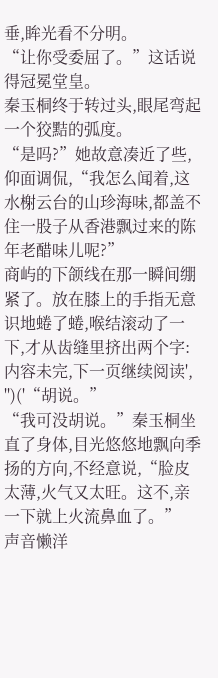垂,眸光看不分明。
“让你受委屈了。”这话说得冠冕堂皇。
秦玉桐终于转过头,眼尾弯起一个狡黠的弧度。
“是吗?”她故意凑近了些,仰面调侃,“我怎么闻着,这水榭云台的山珍海味,都盖不住一股子从香港飘过来的陈年老醋味儿呢?”
商屿的下颌线在那一瞬间绷紧了。放在膝上的手指无意识地蜷了蜷,喉结滚动了一下,才从齿缝里挤出两个字:
内容未完,下一页继续阅读', '')('“胡说。”
“我可没胡说。”秦玉桐坐直了身体,目光悠悠地飘向季扬的方向,不经意说,“脸皮太薄,火气又太旺。这不,亲一下就上火流鼻血了。”
声音懒洋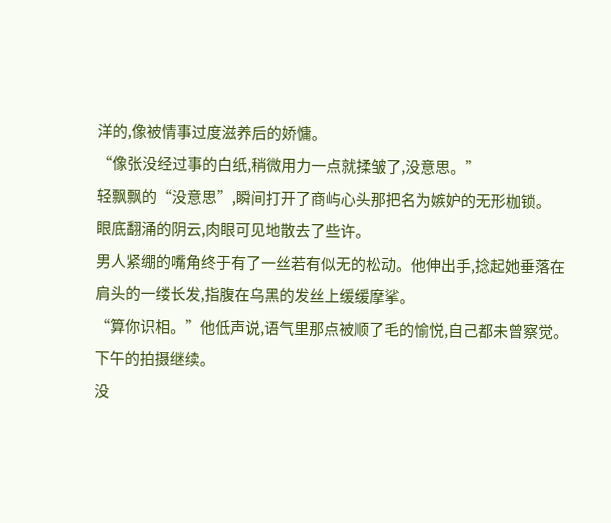洋的,像被情事过度滋养后的娇慵。
“像张没经过事的白纸,稍微用力一点就揉皱了,没意思。”
轻飘飘的“没意思”,瞬间打开了商屿心头那把名为嫉妒的无形枷锁。
眼底翻涌的阴云,肉眼可见地散去了些许。
男人紧绷的嘴角终于有了一丝若有似无的松动。他伸出手,捻起她垂落在肩头的一缕长发,指腹在乌黑的发丝上缓缓摩挲。
“算你识相。”他低声说,语气里那点被顺了毛的愉悦,自己都未曾察觉。
下午的拍摄继续。
没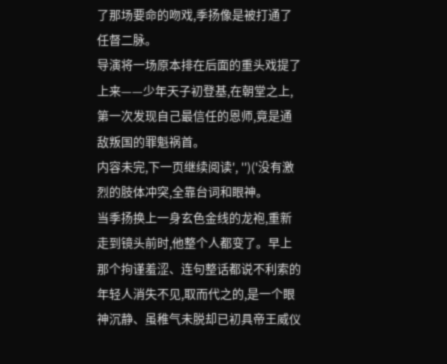了那场要命的吻戏,季扬像是被打通了任督二脉。
导演将一场原本排在后面的重头戏提了上来——少年天子初登基,在朝堂之上,第一次发现自己最信任的恩师,竟是通敌叛国的罪魁祸首。
内容未完,下一页继续阅读', '')('没有激烈的肢体冲突,全靠台词和眼神。
当季扬换上一身玄色金线的龙袍,重新走到镜头前时,他整个人都变了。早上那个拘谨羞涩、连句整话都说不利索的年轻人消失不见,取而代之的,是一个眼神沉静、虽稚气未脱却已初具帝王威仪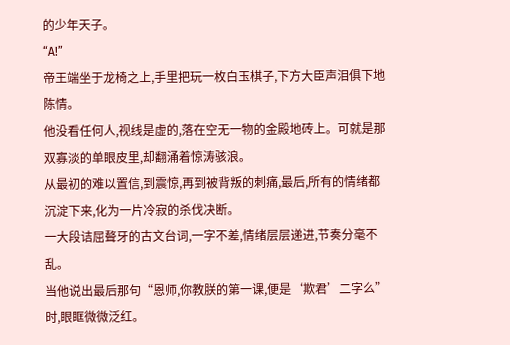的少年天子。
“A!”
帝王端坐于龙椅之上,手里把玩一枚白玉棋子,下方大臣声泪俱下地陈情。
他没看任何人,视线是虚的,落在空无一物的金殿地砖上。可就是那双寡淡的单眼皮里,却翻涌着惊涛骇浪。
从最初的难以置信,到震惊,再到被背叛的刺痛,最后,所有的情绪都沉淀下来,化为一片冷寂的杀伐决断。
一大段诘屈聱牙的古文台词,一字不差,情绪层层递进,节奏分毫不乱。
当他说出最后那句“恩师,你教朕的第一课,便是‘欺君’二字么”时,眼眶微微泛红。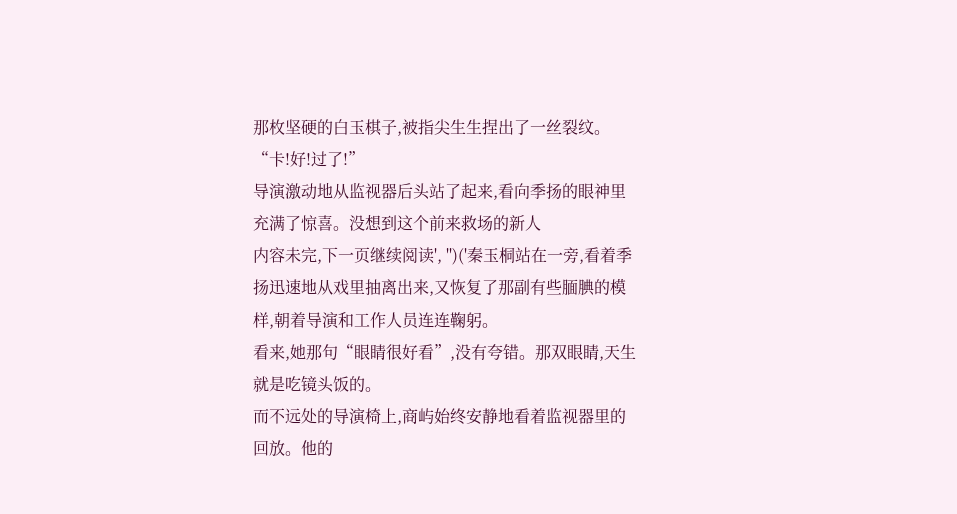那枚坚硬的白玉棋子,被指尖生生捏出了一丝裂纹。
“卡!好!过了!”
导演激动地从监视器后头站了起来,看向季扬的眼神里充满了惊喜。没想到这个前来救场的新人
内容未完,下一页继续阅读', '')('秦玉桐站在一旁,看着季扬迅速地从戏里抽离出来,又恢复了那副有些腼腆的模样,朝着导演和工作人员连连鞠躬。
看来,她那句“眼睛很好看”,没有夸错。那双眼睛,天生就是吃镜头饭的。
而不远处的导演椅上,商屿始终安静地看着监视器里的回放。他的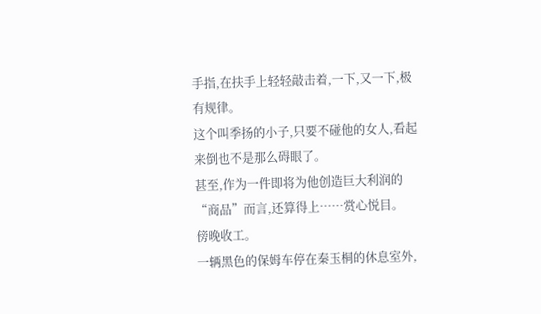手指,在扶手上轻轻敲击着,一下,又一下,极有规律。
这个叫季扬的小子,只要不碰他的女人,看起来倒也不是那么碍眼了。
甚至,作为一件即将为他创造巨大利润的“商品”而言,还算得上……赏心悦目。
傍晚收工。
一辆黑色的保姆车停在秦玉桐的休息室外,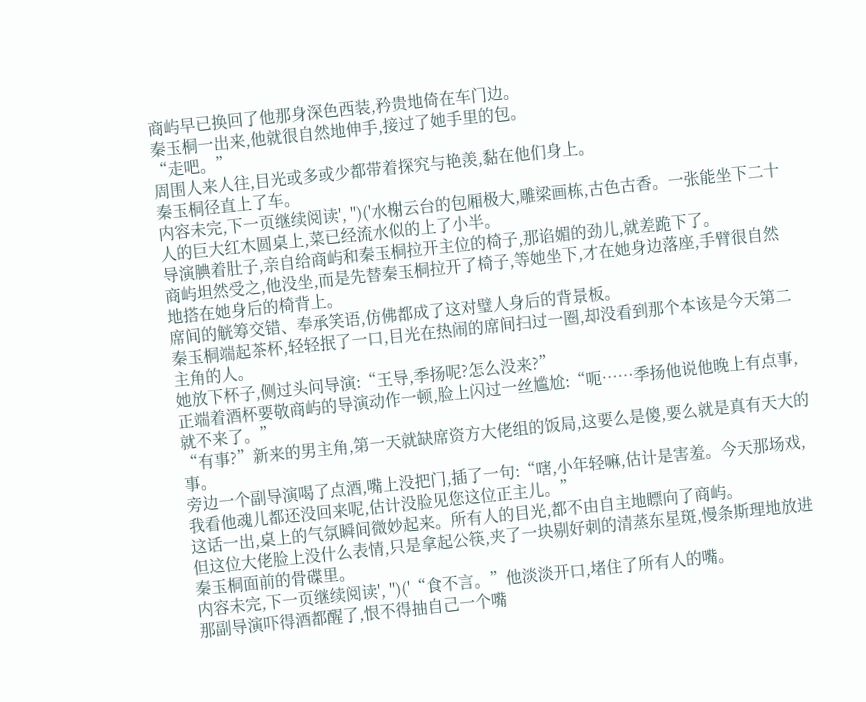商屿早已换回了他那身深色西装,矜贵地倚在车门边。
秦玉桐一出来,他就很自然地伸手,接过了她手里的包。
“走吧。”
周围人来人往,目光或多或少都带着探究与艳羡,黏在他们身上。
秦玉桐径直上了车。
内容未完,下一页继续阅读', '')('水榭云台的包厢极大,雕梁画栋,古色古香。一张能坐下二十人的巨大红木圆桌上,菜已经流水似的上了小半。
导演腆着肚子,亲自给商屿和秦玉桐拉开主位的椅子,那谄媚的劲儿,就差跪下了。
商屿坦然受之,他没坐,而是先替秦玉桐拉开了椅子,等她坐下,才在她身边落座,手臂很自然地搭在她身后的椅背上。
席间的觥筹交错、奉承笑语,仿佛都成了这对璧人身后的背景板。
秦玉桐端起茶杯,轻轻抿了一口,目光在热闹的席间扫过一圈,却没看到那个本该是今天第二主角的人。
她放下杯子,侧过头问导演:“王导,季扬呢?怎么没来?”
正端着酒杯要敬商屿的导演动作一顿,脸上闪过一丝尴尬:“呃……季扬他说他晚上有点事,就不来了。”
“有事?”新来的男主角,第一天就缺席资方大佬组的饭局,这要么是傻,要么就是真有天大的事。
旁边一个副导演喝了点酒,嘴上没把门,插了一句:“嗐,小年轻嘛,估计是害羞。今天那场戏,我看他魂儿都还没回来呢,估计没脸见您这位正主儿。”
这话一出,桌上的气氛瞬间微妙起来。所有人的目光,都不由自主地瞟向了商屿。
但这位大佬脸上没什么表情,只是拿起公筷,夹了一块剔好刺的清蒸东星斑,慢条斯理地放进秦玉桐面前的骨碟里。
内容未完,下一页继续阅读', '')('“食不言。”他淡淡开口,堵住了所有人的嘴。
那副导演吓得酒都醒了,恨不得抽自己一个嘴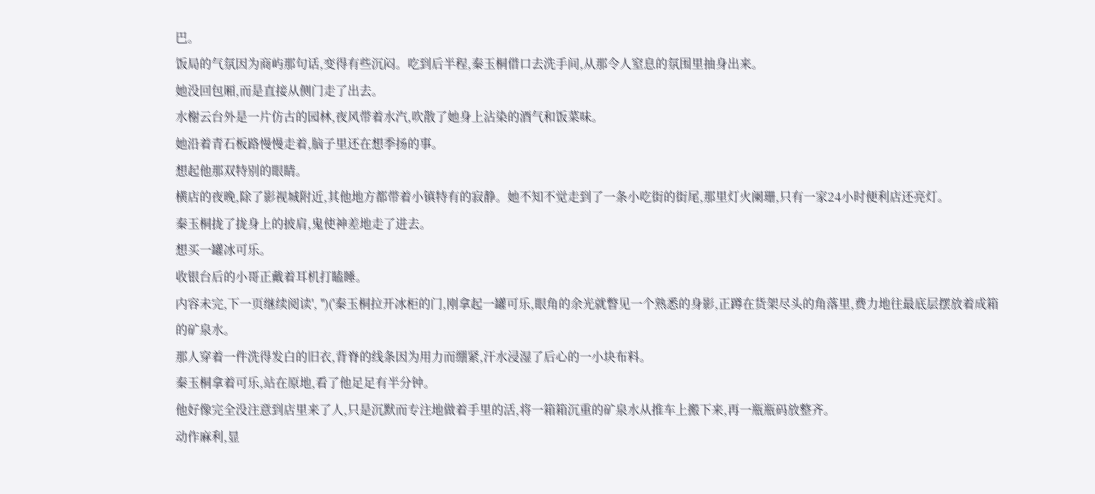巴。
饭局的气氛因为商屿那句话,变得有些沉闷。吃到后半程,秦玉桐借口去洗手间,从那令人窒息的氛围里抽身出来。
她没回包厢,而是直接从侧门走了出去。
水榭云台外是一片仿古的园林,夜风带着水汽,吹散了她身上沾染的酒气和饭菜味。
她沿着青石板路慢慢走着,脑子里还在想季扬的事。
想起他那双特别的眼睛。
横店的夜晚,除了影视城附近,其他地方都带着小镇特有的寂静。她不知不觉走到了一条小吃街的街尾,那里灯火阑珊,只有一家24小时便利店还亮灯。
秦玉桐拢了拢身上的披肩,鬼使神差地走了进去。
想买一罐冰可乐。
收银台后的小哥正戴着耳机打瞌睡。
内容未完,下一页继续阅读', '')('秦玉桐拉开冰柜的门,刚拿起一罐可乐,眼角的余光就瞥见一个熟悉的身影,正蹲在货架尽头的角落里,费力地往最底层摆放着成箱的矿泉水。
那人穿着一件洗得发白的旧衣,背脊的线条因为用力而绷紧,汗水浸湿了后心的一小块布料。
秦玉桐拿着可乐,站在原地,看了他足足有半分钟。
他好像完全没注意到店里来了人,只是沉默而专注地做着手里的活,将一箱箱沉重的矿泉水从推车上搬下来,再一瓶瓶码放整齐。
动作麻利,显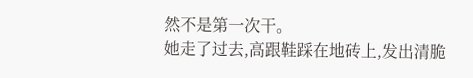然不是第一次干。
她走了过去,高跟鞋踩在地砖上,发出清脆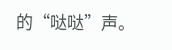的“哒哒”声。